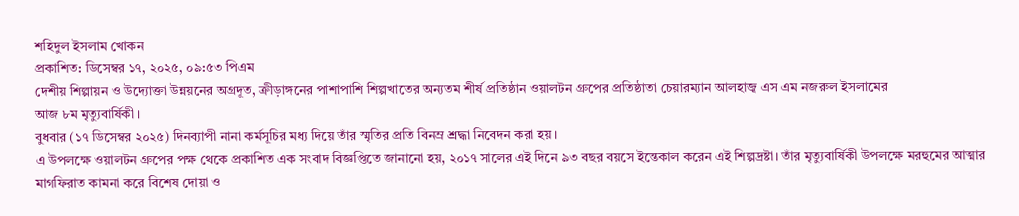শহিদুল ইসলাম খোকন
প্রকাশিত: ডিসেম্বর ১৭, ২০২৫, ০৯:৫৩ পিএম
দেশীয় শিল্পায়ন ও উদ্যোক্তা উন্নয়নের অগ্রদূত, ক্রীড়াঙ্গনের পাশাপাশি শিল্পখাতের অন্যতম শীর্ষ প্রতিষ্ঠান ওয়ালটন গ্রুপের প্রতিষ্ঠাতা চেয়ারম্যান আলহাজ্ব এস এম নজরুল ইসলামের
আজ ৮ম মৃত্যুবার্ষিকী ।
বুধবার (১৭ ডিসেম্বর ২০২৫) দিনব্যাপী নানা কর্মসূচির মধ্য দিয়ে তাঁর স্মৃতির প্রতি বিনম্র শ্রদ্ধা নিবেদন করা হয়।
এ উপলক্ষে ওয়ালটন গ্রুপের পক্ষ থেকে প্রকাশিত এক সংবাদ বিজ্ঞপ্তিতে জানানো হয়, ২০১৭ সালের এই দিনে ৯৩ বছর বয়সে ইন্তেকাল করেন এই শিল্পদ্রষ্টা। তাঁর মৃত্যুবার্ষিকী উপলক্ষে মরহুমের আত্মার মাগফিরাত কামনা করে বিশেষ দোয়া ও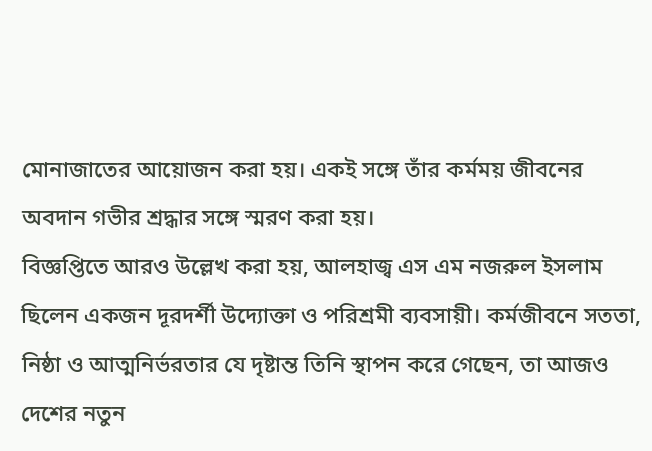মোনাজাতের আয়োজন করা হয়। একই সঙ্গে তাঁর কর্মময় জীবনের অবদান গভীর শ্রদ্ধার সঙ্গে স্মরণ করা হয়।
বিজ্ঞপ্তিতে আরও উল্লেখ করা হয়, আলহাজ্ব এস এম নজরুল ইসলাম ছিলেন একজন দূরদর্শী উদ্যোক্তা ও পরিশ্রমী ব্যবসায়ী। কর্মজীবনে সততা, নিষ্ঠা ও আত্মনির্ভরতার যে দৃষ্টান্ত তিনি স্থাপন করে গেছেন, তা আজও দেশের নতুন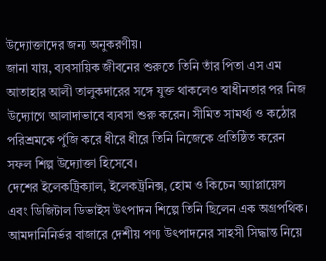উদ্যোক্তাদের জন্য অনুকরণীয়।
জানা যায়, ব্যবসায়িক জীবনের শুরুতে তিনি তাঁর পিতা এস এম আতাহার আলী তালুকদারের সঙ্গে যুক্ত থাকলেও স্বাধীনতার পর নিজ উদ্যোগে আলাদাভাবে ব্যবসা শুরু করেন। সীমিত সামর্থ্য ও কঠোর পরিশ্রমকে পুঁজি করে ধীরে ধীরে তিনি নিজেকে প্রতিষ্ঠিত করেন সফল শিল্প উদ্যোক্তা হিসেবে।
দেশের ইলেকট্রিক্যাল, ইলেকট্রনিক্স, হোম ও কিচেন অ্যাপ্লায়েন্স এবং ডিজিটাল ডিভাইস উৎপাদন শিল্পে তিনি ছিলেন এক অগ্রপথিক। আমদানিনির্ভর বাজারে দেশীয় পণ্য উৎপাদনের সাহসী সিদ্ধান্ত নিয়ে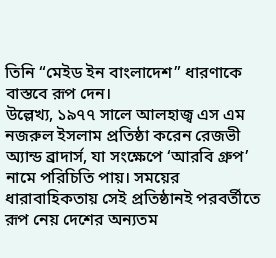তিনি “মেইড ইন বাংলাদেশ” ধারণাকে বাস্তবে রূপ দেন।
উল্লেখ্য, ১৯৭৭ সালে আলহাজ্ব এস এম নজরুল ইসলাম প্রতিষ্ঠা করেন রেজভী অ্যান্ড ব্রাদার্স, যা সংক্ষেপে ‘আরবি গ্রুপ’ নামে পরিচিতি পায়। সময়ের ধারাবাহিকতায় সেই প্রতিষ্ঠানই পরবর্তীতে রূপ নেয় দেশের অন্যতম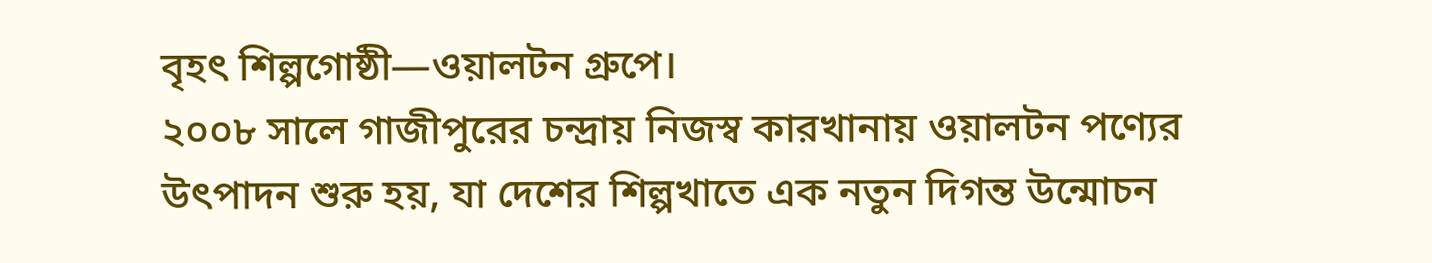বৃহৎ শিল্পগোষ্ঠী—ওয়ালটন গ্রুপে।
২০০৮ সালে গাজীপুরের চন্দ্রায় নিজস্ব কারখানায় ওয়ালটন পণ্যের উৎপাদন শুরু হয়, যা দেশের শিল্পখাতে এক নতুন দিগন্ত উন্মোচন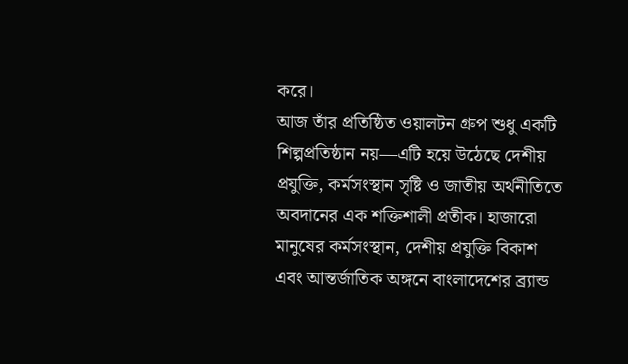করে।
আজ তাঁর প্রতিষ্ঠিত ওয়ালটন গ্রুপ শুধু একটি শিল্পপ্রতিষ্ঠান নয়—এটি হয়ে উঠেছে দেশীয় প্রযুক্তি, কর্মসংস্থান সৃষ্টি ও জাতীয় অর্থনীতিতে অবদানের এক শক্তিশালী প্রতীক। হাজারো মানুষের কর্মসংস্থান, দেশীয় প্রযুক্তি বিকাশ এবং আন্তর্জাতিক অঙ্গনে বাংলাদেশের ব্র্যান্ড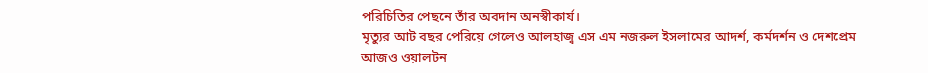পরিচিতির পেছনে তাঁর অবদান অনস্বীকার্য।
মৃত্যুর আট বছর পেরিয়ে গেলেও আলহাজ্ব এস এম নজরুল ইসলামের আদর্শ, কর্মদর্শন ও দেশপ্রেম আজও ওয়ালটন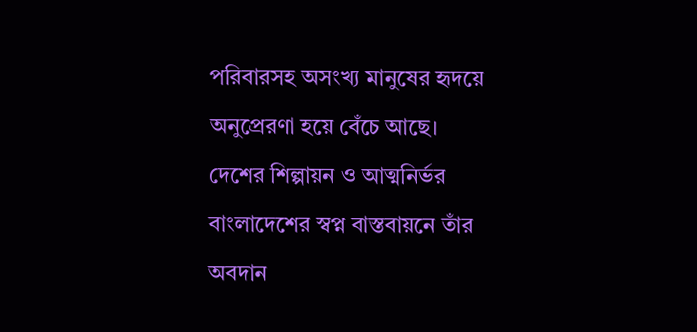পরিবারসহ অসংখ্য মানুষের হৃদয়ে অনুপ্রেরণা হয়ে বেঁচে আছে।
দেশের শিল্পায়ন ও আত্মনির্ভর বাংলাদেশের স্বপ্ন বাস্তবায়নে তাঁর অবদান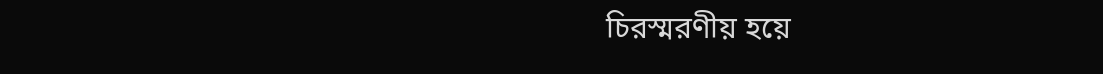চিরস্মরণীয় হয়ে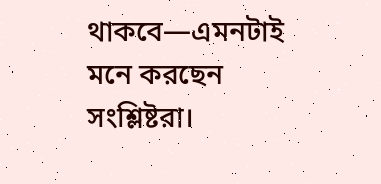থাকবে—এমনটাই মনে করছেন সংশ্লিষ্টরা।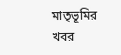মাতৃভূমির খবর